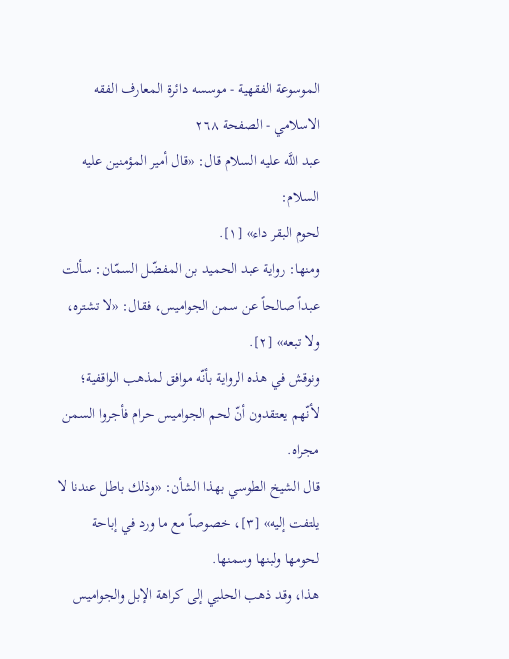الموسوعة الفقهية - موسسه دائرة المعارف الفقه الاسلامي - الصفحة ٢٦٨
عبد اللَّه عليه السلام قال: «قال أمير المؤمنين عليه السلام:
لحوم البقر داء» [١].
ومنها: رواية عبد الحميد بن المفضّل السمّان: سألت عبداً صالحاً عن سمن الجواميس، فقال: «لا تشتره، ولا تبعه» [٢].
ونوقش في هذه الرواية بأنّه موافق لمذهب الواقفية؛ لأنّهم يعتقدون أنّ لحم الجواميس حرام فأجروا السمن مجراه.
قال الشيخ الطوسي بهذا الشأن: «وذلك باطل عندنا لا يلتفت إليه» [٣]، خصوصاً مع ما ورد في إباحة لحومها ولبنها وسمنها.
هذا، وقد ذهب الحلبي إلى كراهة الإبل والجواميس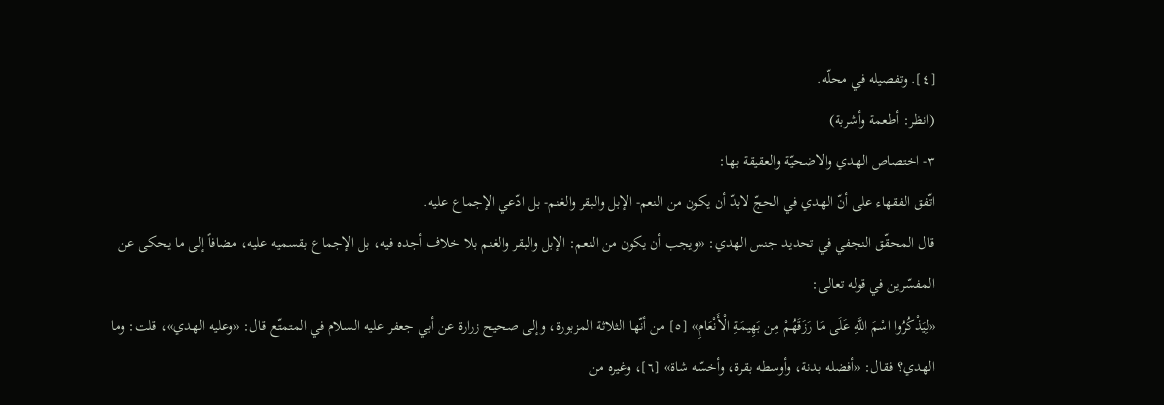[٤]. وتفصيله في محلّه.
(انظر: أطعمة وأشربة)
٣- اختصاص الهدي والاضحيّة والعقيقة بها:
اتّفق الفقهاء على أنّ الهدي في الحجّ لابدّ أن يكون من النعم- الإبل والبقر والغنم- بل ادّعي الإجماع عليه.
قال المحقّق النجفي في تحديد جنس الهدي: «ويجب أن يكون من النعم: الإبل والبقر والغنم بلا خلاف أجده فيه، بل الإجماع بقسميه عليه، مضافاً إلى ما يحكى عن المفسّرين في قوله تعالى:
«لِيَذْكُرُوا اسْمَ اللَّهِ عَلَى مَا رَزَقَهُمْ مِن بَهِيمَةِ الْأَنْعَامِ» [٥] من أنّها الثلاثة المزبورة، وإلى صحيح زرارة عن أبي جعفر عليه السلام في المتمتّع قال: «وعليه الهدي»، قلت: وما الهدي؟ فقال: «أفضله بدنة، وأوسطه بقرة، وأخسّه شاة» [٦]، وغيره من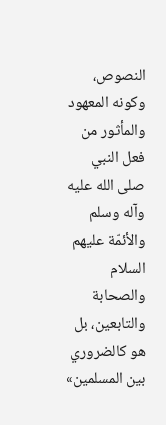النصوص، وكونه المعهود والمأثور من فعل النبي صلى الله عليه وآله وسلم والأئمّة عليهم السلام والصحابة والتابعين، بل هو كالضروري بين المسلمين»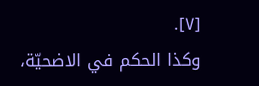[٧].
وكذا الحكم في الاضحيّة،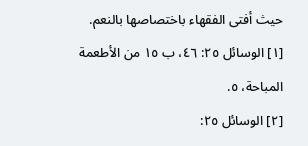حيث أفتى الفقهاء باختصاصها بالنعم.
[١] الوسائل ٢٥: ٤٦، ب ١٥ من الأطعمة المباحة، ٥.
[٢] الوسائل ٢٥: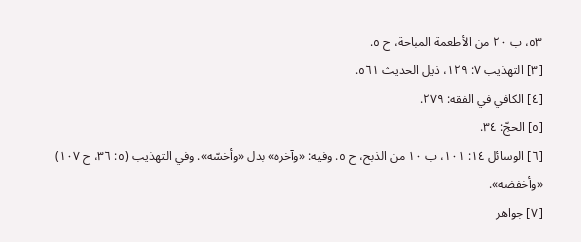٥٣، ب ٢٠ من الأطعمة المباحة، ح ٥.
[٣] التهذيب ٧: ١٢٩، ذيل الحديث ٥٦١.
[٤] الكافي في الفقه: ٢٧٩.
[٥] الحجّ: ٣٤.
[٦] الوسائل ١٤: ١٠١، ب ١٠ من الذبح، ح ٥. وفيه: «وآخره» بدل «وأخسّه». وفي التهذيب (٥: ٣٦، ح ١٠٧) «وأخفضه».
[٧] جواهر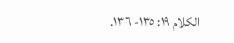الكلام ١٩: ١٣٥- ١٣٦.